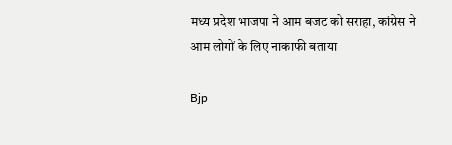मध्य प्रदेश भाजपा ने आम बजट को सराहा, कांग्रेस ने आम लोगों के लिए नाकाफी बताया

Bjp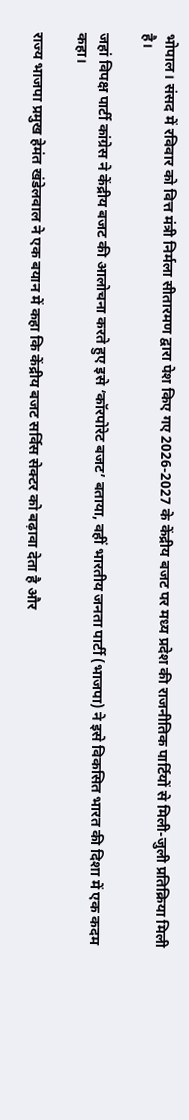भोपाल। संसद में रविवार को वित्त मंत्री निर्मला सीतारमण द्वारा पेश किए गए 2026-2027 के केंद्रीय बजट पर मध्य प्रदेश की राजनीतिक पार्टियों से मिली-जुली प्रतिक्रिया मिली है।

जहां विपक्ष पार्टी कांग्रेस ने केंद्रीय बजट की आलोचना करते हुए इसे ‘कॉरपोरेट बजट’ बताया, वहीं भारतीय जनता पार्टी (भाजपा) ने इसे विकसित भारत की दिशा में एक कदम कहा।

राज्य भाजपा प्रमुख हेमंत खंडेलवाल ने एक बयान में कहा कि केंद्रीय बजट सर्विस सेक्टर को बढ़ावा देता है और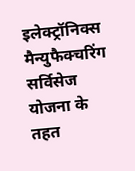इलेक्ट्रॉनिक्स मैन्युफैक्चरिंग सर्विसेज योजना के तहत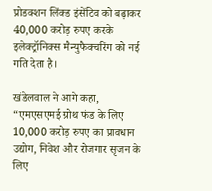प्रोडक्शन लिंक्ड इंसेंटिव को बढ़ाकर 40,000 करोड़ रुपए करके इलेक्ट्रॉनिक्स मैन्युफैक्चरिंग को नई गति देता है।

खंडेलवाल ने आगे कहा, “एमएसएमई ग्रोथ फंड के लिए 10,000 करोड़ रुपए का प्रावधान उद्योग, निवेश और रोजगार सृजन के लिए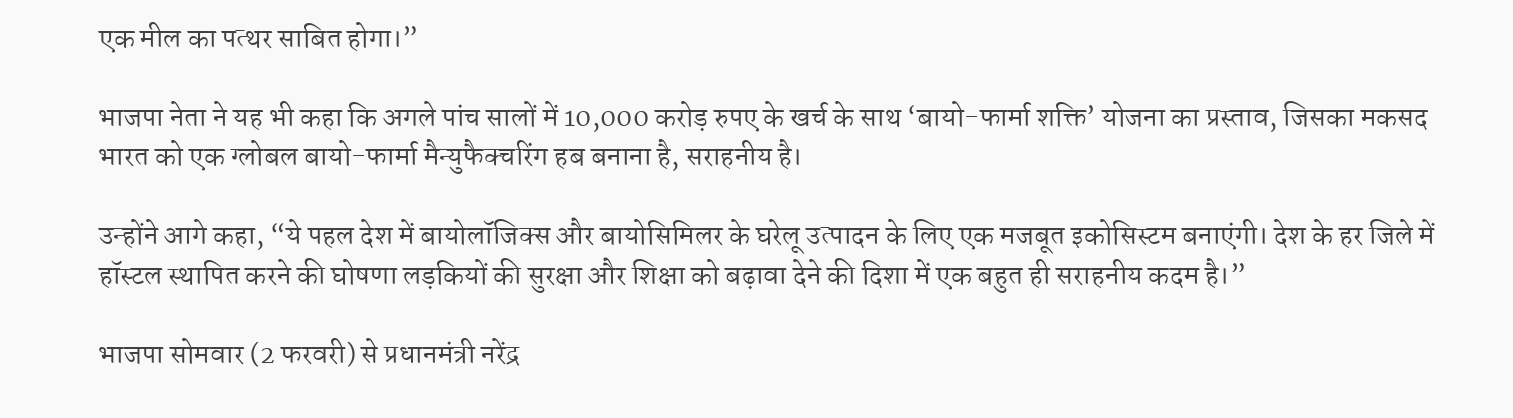एक मील का पत्थर साबित होगा।”

भाजपा नेता ने यह भी कहा कि अगले पांच सालों में 10,000 करोड़ रुपए के खर्च के साथ ‘बायो-फार्मा शक्ति’ योजना का प्रस्ताव, जिसका मकसद भारत को एक ग्लोबल बायो-फार्मा मैन्युफैक्चरिंग हब बनाना है, सराहनीय है।

उन्होंने आगे कहा, “ये पहल देश में बायोलॉजिक्स और बायोसिमिलर के घरेलू उत्पादन के लिए एक मजबूत इकोसिस्टम बनाएंगी। देश के हर जिले में हॉस्टल स्थापित करने की घोषणा लड़कियों की सुरक्षा और शिक्षा को बढ़ावा देने की दिशा में एक बहुत ही सराहनीय कदम है।”

भाजपा सोमवार (2 फरवरी) से प्रधानमंत्री नरेंद्र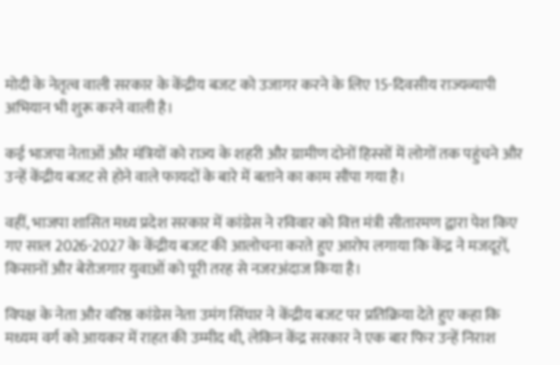मोदी के नेतृत्व वाली सरकार के केंद्रीय बजट को उजागर करने के लिए 15-दिवसीय राज्यव्यापी अभियान भी शुरू करने वाली है।

कई भाजपा नेताओं और मंत्रियों को राज्य के शहरी और ग्रामीण दोनों हिस्सों में लोगों तक पहुंचने और उन्हें केंद्रीय बजट से होने वाले फायदों के बारे में बताने का काम सौंपा गया है।

वहीं, भाजपा शासित मध्य प्रदेश सरकार में कांग्रेस ने रविवार को वित्त मंत्री सीतारमण द्वारा पेश किए गए साल 2026-2027 के केंद्रीय बजट की आलोचना करते हुए आरोप लगाया कि केंद्र ने मजदूरों, किसानों और बेरोजगार युवाओं को पूरी तरह से नजरअंदाज किया है।

विपक्ष के नेता और वरिष्ठ कांग्रेस नेता उमंग सिंघार ने केंद्रीय बजट पर प्रतिक्रिया देते हुए कहा कि मध्यम वर्ग को आयकर में राहत की उम्मीद थी, लेकिन केंद्र सरकार ने एक बार फिर उन्हें निराश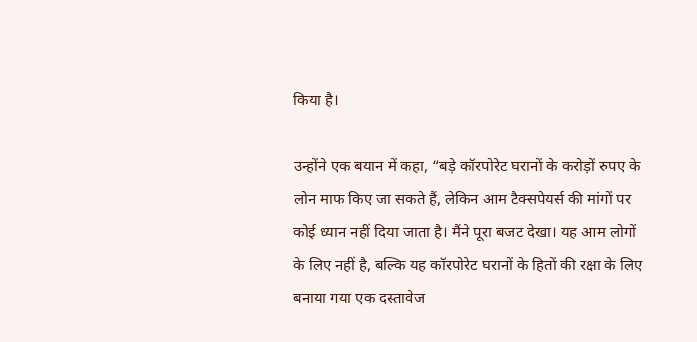किया है।

उन्होंने एक बयान में कहा, “बड़े कॉरपोरेट घरानों के करोड़ों रुपए के लोन माफ किए जा सकते हैं, लेकिन आम टैक्सपेयर्स की मांगों पर कोई ध्यान नहीं दिया जाता है। मैंने पूरा बजट देखा। यह आम लोगों के लिए नहीं है, बल्कि यह कॉरपोरेट घरानों के हितों की रक्षा के लिए बनाया गया एक दस्तावेज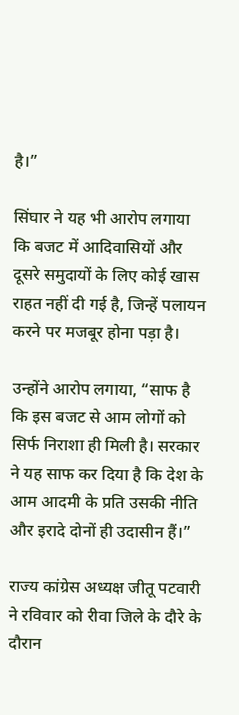है।”

सिंघार ने यह भी आरोप लगाया कि बजट में आदिवासियों और दूसरे समुदायों के लिए कोई खास राहत नहीं दी गई है, जिन्हें पलायन करने पर मजबूर होना पड़ा है।

उन्होंने आरोप लगाया, “साफ है कि इस बजट से आम लोगों को सिर्फ निराशा ही मिली है। सरकार ने यह साफ कर दिया है कि देश के आम आदमी के प्रति उसकी नीति और इरादे दोनों ही उदासीन हैं।”

राज्य कांग्रेस अध्यक्ष जीतू पटवारी ने रविवार को रीवा जिले के दौरे के दौरान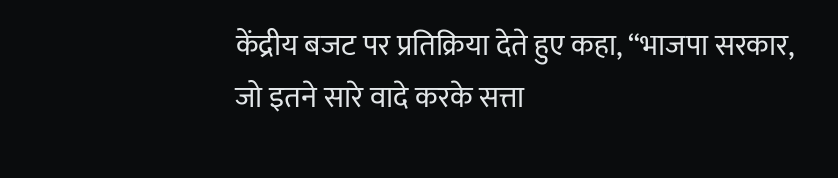केंद्रीय बजट पर प्रतिक्रिया देते हुए कहा, “भाजपा सरकार, जो इतने सारे वादे करके सत्ता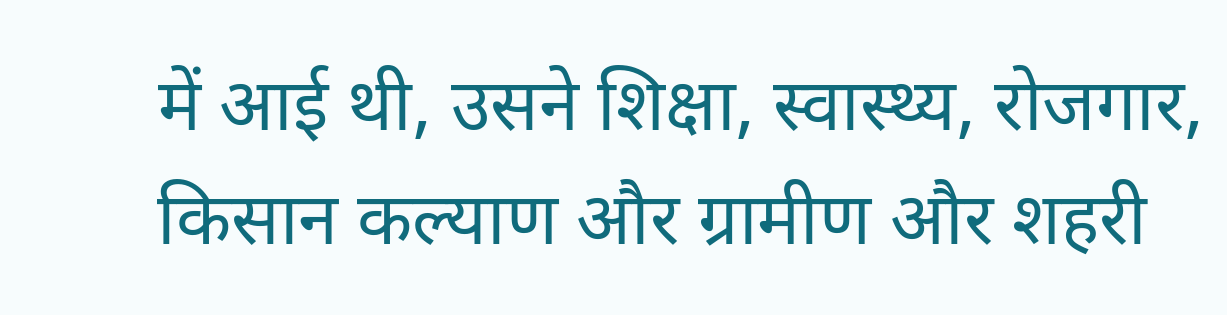में आई थी, उसने शिक्षा, स्वास्थ्य, रोजगार, किसान कल्याण और ग्रामीण और शहरी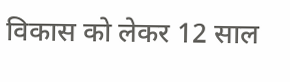विकास को लेकर 12 साल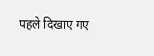पहले दिखाए गए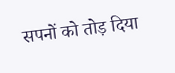सपनों को तोड़ दिया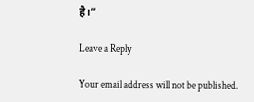है।”

Leave a Reply

Your email address will not be published.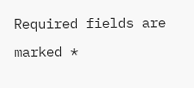Required fields are marked *